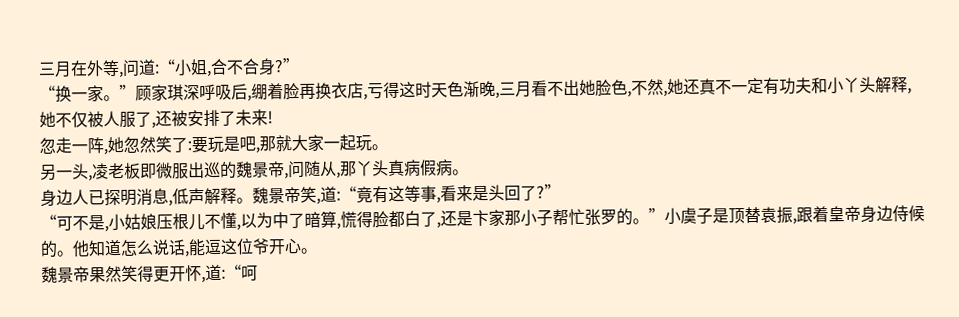三月在外等,问道:“小姐,合不合身?”
“换一家。”顾家琪深呼吸后,绷着脸再换衣店,亏得这时天色渐晚,三月看不出她脸色,不然,她还真不一定有功夫和小丫头解释,她不仅被人服了,还被安排了未来!
忽走一阵,她忽然笑了:要玩是吧,那就大家一起玩。
另一头,凌老板即微服出巡的魏景帝,问随从,那丫头真病假病。
身边人已探明消息,低声解释。魏景帝笑,道:“竟有这等事,看来是头回了?”
“可不是,小姑娘压根儿不懂,以为中了暗算,慌得脸都白了,还是卞家那小子帮忙张罗的。”小虞子是顶替袁振,跟着皇帝身边侍候的。他知道怎么说话,能逗这位爷开心。
魏景帝果然笑得更开怀,道:“呵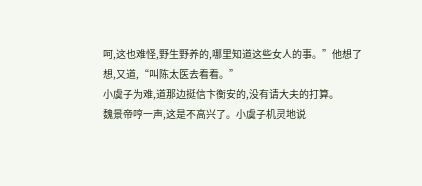呵,这也难怪,野生野养的,哪里知道这些女人的事。”他想了想,又道,“叫陈太医去看看。”
小虞子为难,道那边挺信卞衡安的,没有请大夫的打算。
魏景帝哼一声,这是不高兴了。小虞子机灵地说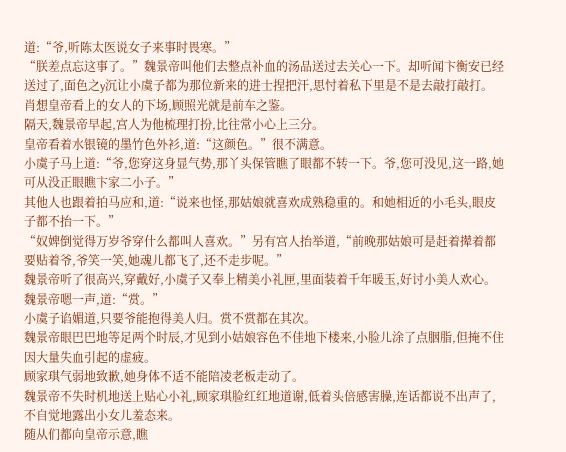道:“爷,听陈太医说女子来事时畏寒。”
“朕差点忘这事了。”魏景帝叫他们去整点补血的汤品送过去关心一下。却听闻卞衡安已经送过了,面色之y沉让小虞子都为那位新来的进士捏把汗,思忖着私下里是不是去敲打敲打。
肖想皇帝看上的女人的下场,顾照光就是前车之鉴。
隔天,魏景帝早起,宫人为他梳理打扮,比往常小心上三分。
皇帝看着水银镜的墨竹色外衫,道:“这颜色。”很不满意。
小虞子马上道:“爷,您穿这身显气势,那丫头保管瞧了眼都不转一下。爷,您可没见,这一路,她可从没正眼瞧卞家二小子。”
其他人也跟着拍马应和,道:“说来也怪,那姑娘就喜欢成熟稳重的。和她相近的小毛头,眼皮子都不抬一下。”
“奴婢倒觉得万岁爷穿什么都叫人喜欢。”另有宫人抬举道,“前晚那姑娘可是赶着撵着都要贴着爷,爷笑一笑,她魂儿都飞了,还不走步呢。”
魏景帝听了很高兴,穿戴好,小虞子又奉上精美小礼匣,里面装着千年暖玉,好讨小美人欢心。魏景帝嗯一声,道:“赏。”
小虞子谄媚道,只要爷能抱得美人归。赏不赏都在其次。
魏景帝眼巴巴地等足两个时辰,才见到小姑娘容色不佳地下楼来,小脸儿涂了点胭脂,但掩不住因大量失血引起的虚疲。
顾家琪气弱地致歉,她身体不适不能陪凌老板走动了。
魏景帝不失时机地送上贴心小礼,顾家琪脸红红地道谢,低着头倍感害臊,连话都说不出声了,不自觉地露出小女儿羞态来。
随从们都向皇帝示意,瞧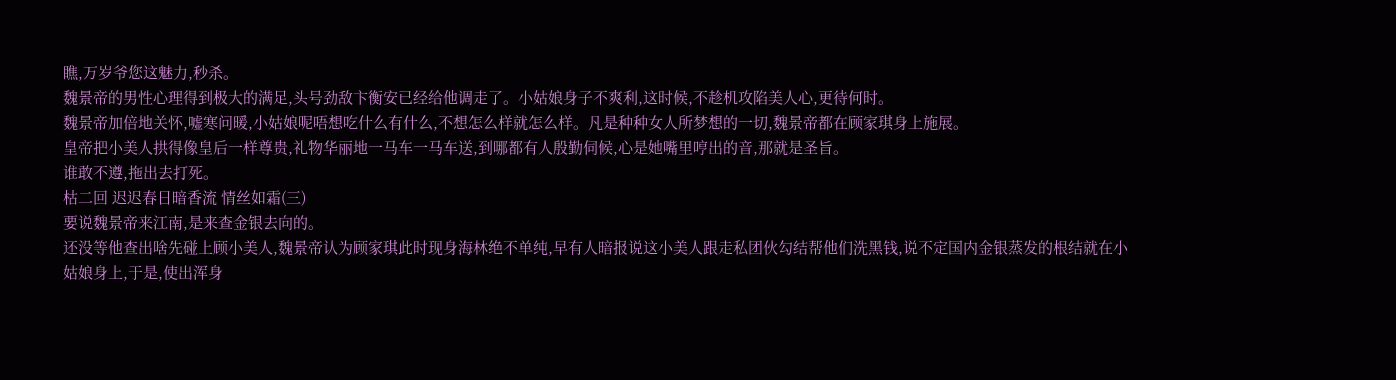瞧,万岁爷您这魅力,秒杀。
魏景帝的男性心理得到极大的满足,头号劲敌卞衡安已经给他调走了。小姑娘身子不爽利,这时候,不趁机攻陷美人心,更待何时。
魏景帝加倍地关怀,嘘寒问暖,小姑娘呢唔想吃什么有什么,不想怎么样就怎么样。凡是种种女人所梦想的一切,魏景帝都在顾家琪身上施展。
皇帝把小美人拱得像皇后一样尊贵,礼物华丽地一马车一马车送,到哪都有人殷勤伺候,心是她嘴里哼出的音,那就是圣旨。
谁敢不遵,拖出去打死。
枯二回 迟迟春日暗香流 情丝如霜(三)
要说魏景帝来江南,是来查金银去向的。
还没等他查出啥先碰上顾小美人,魏景帝认为顾家琪此时现身海林绝不单纯,早有人暗报说这小美人跟走私团伙勾结帮他们洗黑钱,说不定国内金银蒸发的根结就在小姑娘身上,于是,使出浑身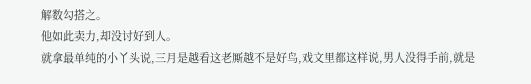解数勾搭之。
他如此卖力,却没讨好到人。
就拿最单纯的小丫头说,三月是越看这老厮越不是好鸟,戏文里都这样说,男人没得手前,就是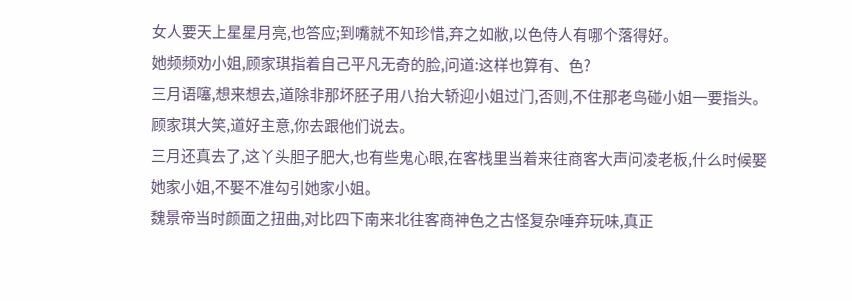女人要天上星星月亮,也答应;到嘴就不知珍惜,弃之如敝,以色侍人有哪个落得好。
她频频劝小姐,顾家琪指着自己平凡无奇的脸,问道:这样也算有、色?
三月语噻,想来想去,道除非那坏胚子用八抬大轿迎小姐过门,否则,不住那老鸟碰小姐一要指头。
顾家琪大笑,道好主意,你去跟他们说去。
三月还真去了,这丫头胆子肥大,也有些鬼心眼,在客栈里当着来往商客大声问凌老板,什么时候娶她家小姐,不娶不准勾引她家小姐。
魏景帝当时颜面之扭曲,对比四下南来北往客商神色之古怪复杂唾弃玩味,真正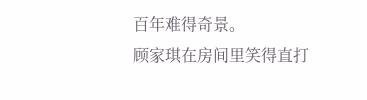百年难得奇景。
顾家琪在房间里笑得直打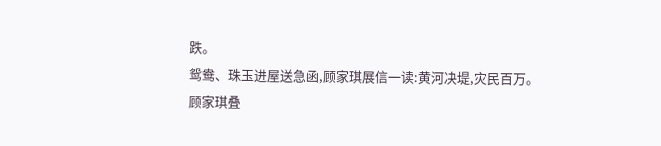跌。
鸳鸯、珠玉进屋送急函,顾家琪展信一读:黄河决堤,灾民百万。
顾家琪叠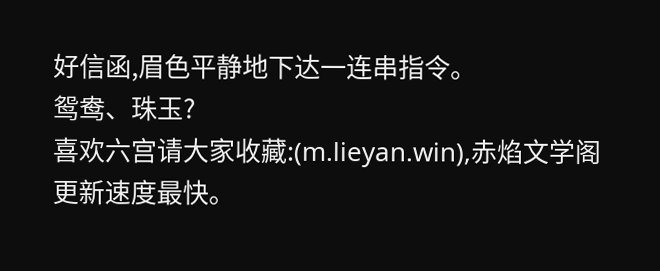好信函,眉色平静地下达一连串指令。
鸳鸯、珠玉?
喜欢六宫请大家收藏:(m.lieyan.win),赤焰文学阁更新速度最快。